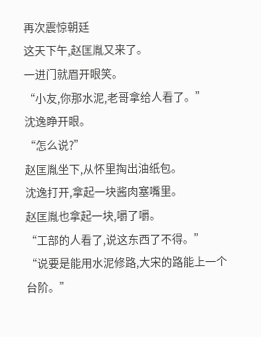再次震惊朝廷
这天下午,赵匡胤又来了。
一进门就眉开眼笑。
“小友,你那水泥,老哥拿给人看了。”
沈逸睁开眼。
“怎么说?”
赵匡胤坐下,从怀里掏出油纸包。
沈逸打开,拿起一块酱肉塞嘴里。
赵匡胤也拿起一块,嚼了嚼。
“工部的人看了,说这东西了不得。”
“说要是能用水泥修路,大宋的路能上一个台阶。”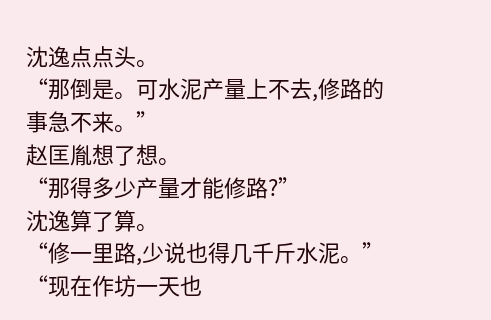沈逸点点头。
“那倒是。可水泥产量上不去,修路的事急不来。”
赵匡胤想了想。
“那得多少产量才能修路?”
沈逸算了算。
“修一里路,少说也得几千斤水泥。”
“现在作坊一天也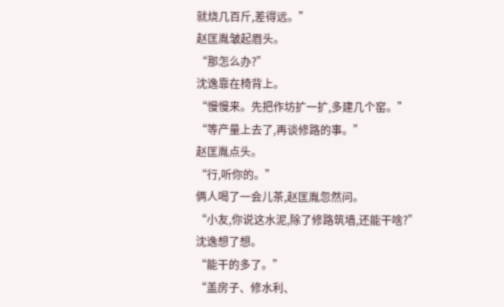就烧几百斤,差得远。”
赵匡胤皱起眉头。
“那怎么办?”
沈逸靠在椅背上。
“慢慢来。先把作坊扩一扩,多建几个窑。”
“等产量上去了,再谈修路的事。”
赵匡胤点头。
“行,听你的。”
俩人喝了一会儿茶,赵匡胤忽然问。
“小友,你说这水泥,除了修路筑墙,还能干啥?”
沈逸想了想。
“能干的多了。”
“盖房子、修水利、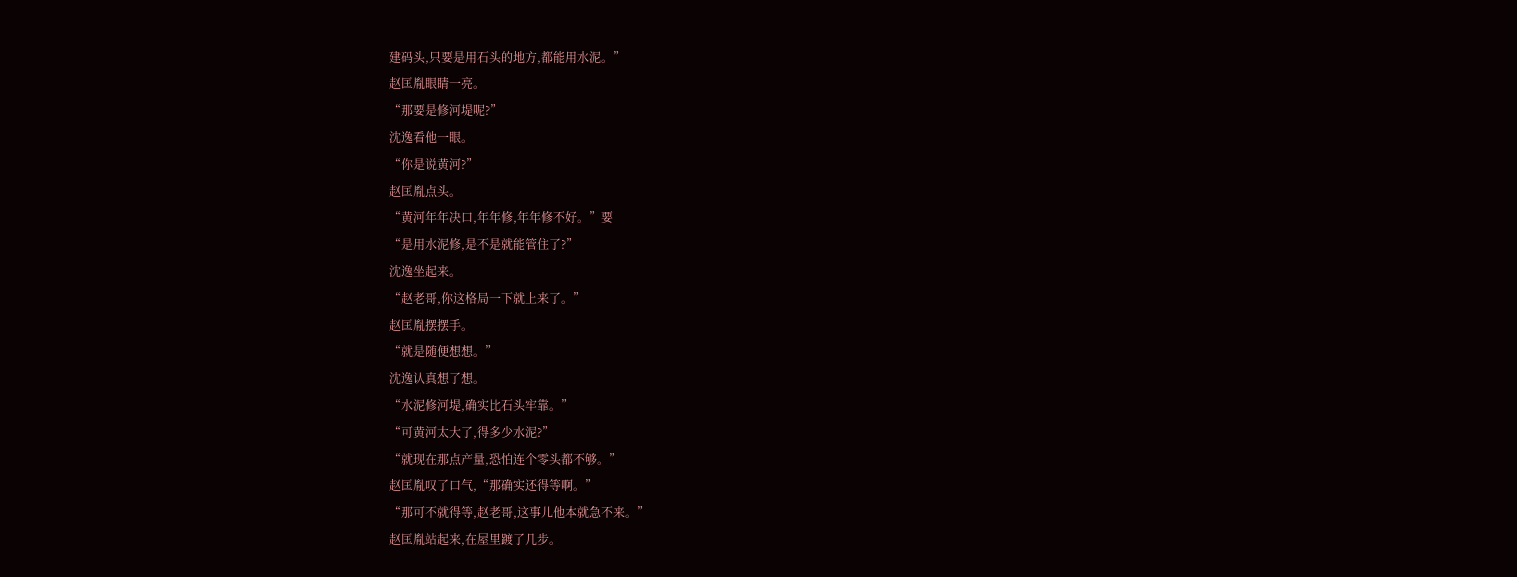建码头,只要是用石头的地方,都能用水泥。”
赵匡胤眼睛一亮。
“那要是修河堤呢?”
沈逸看他一眼。
“你是说黄河?”
赵匡胤点头。
“黄河年年决口,年年修,年年修不好。”要
“是用水泥修,是不是就能管住了?”
沈逸坐起来。
“赵老哥,你这格局一下就上来了。”
赵匡胤摆摆手。
“就是随便想想。”
沈逸认真想了想。
“水泥修河堤,确实比石头牢靠。”
“可黄河太大了,得多少水泥?”
“就现在那点产量,恐怕连个零头都不够。”
赵匡胤叹了口气,“那确实还得等啊。”
“那可不就得等,赵老哥,这事儿他本就急不来。”
赵匡胤站起来,在屋里踱了几步。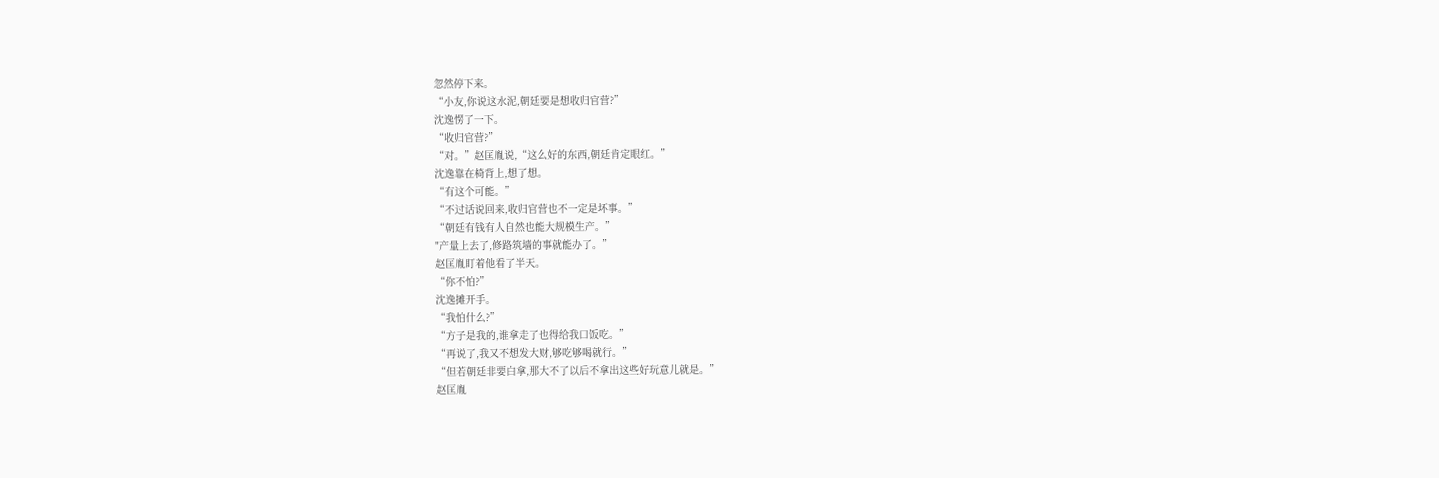忽然停下来。
“小友,你说这水泥,朝廷要是想收归官营?”
沈逸愣了一下。
“收归官营?”
“对。”赵匡胤说,“这么好的东西,朝廷肯定眼红。”
沈逸靠在椅背上,想了想。
“有这个可能。”
“不过话说回来,收归官营也不一定是坏事。”
“朝廷有钱有人自然也能大规模生产。”
"产量上去了,修路筑墙的事就能办了。”
赵匡胤盯着他看了半天。
“你不怕?”
沈逸摊开手。
“我怕什么?”
“方子是我的,谁拿走了也得给我口饭吃。”
“再说了,我又不想发大财,够吃够喝就行。”
“但若朝廷非要白拿,那大不了以后不拿出这些好玩意儿就是。”
赵匡胤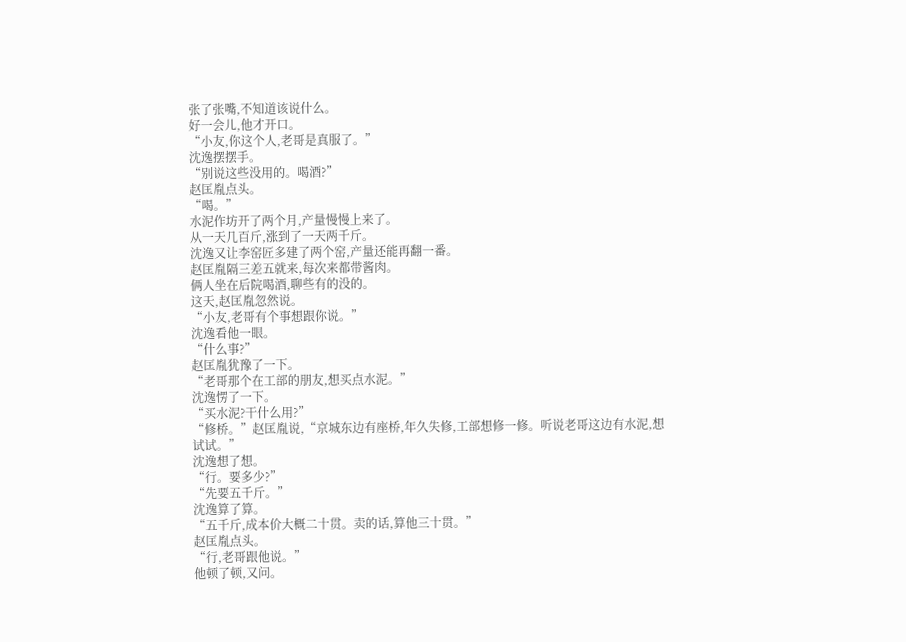张了张嘴,不知道该说什么。
好一会儿,他才开口。
“小友,你这个人,老哥是真服了。”
沈逸摆摆手。
“别说这些没用的。喝酒?”
赵匡胤点头。
“喝。”
水泥作坊开了两个月,产量慢慢上来了。
从一天几百斤,涨到了一天两千斤。
沈逸又让李窑匠多建了两个窑,产量还能再翻一番。
赵匡胤隔三差五就来,每次来都带酱肉。
俩人坐在后院喝酒,聊些有的没的。
这天,赵匡胤忽然说。
“小友,老哥有个事想跟你说。”
沈逸看他一眼。
“什么事?”
赵匡胤犹豫了一下。
“老哥那个在工部的朋友,想买点水泥。”
沈逸愣了一下。
“买水泥?干什么用?”
“修桥。”赵匡胤说,“京城东边有座桥,年久失修,工部想修一修。听说老哥这边有水泥,想试试。”
沈逸想了想。
“行。要多少?”
“先要五千斤。”
沈逸算了算。
“五千斤,成本价大概二十贯。卖的话,算他三十贯。”
赵匡胤点头。
“行,老哥跟他说。”
他顿了顿,又问。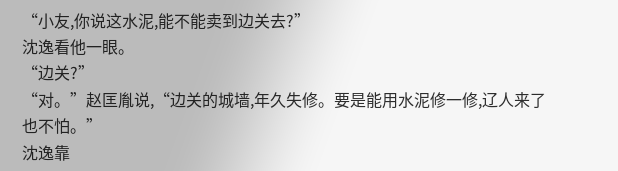“小友,你说这水泥,能不能卖到边关去?”
沈逸看他一眼。
“边关?”
“对。”赵匡胤说,“边关的城墙,年久失修。要是能用水泥修一修,辽人来了也不怕。”
沈逸靠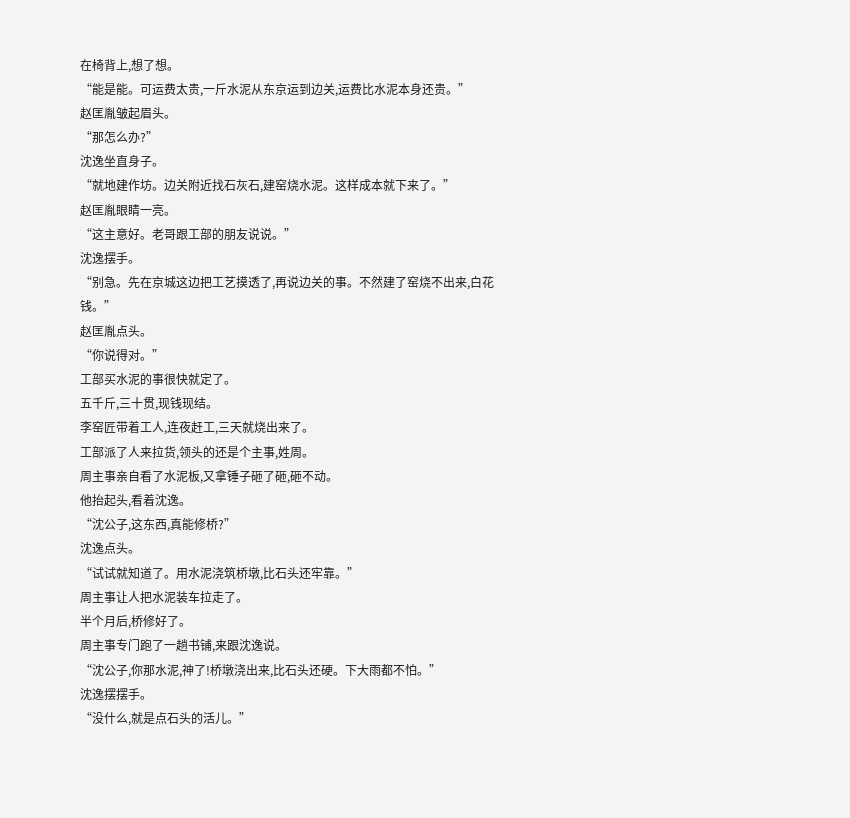在椅背上,想了想。
“能是能。可运费太贵,一斤水泥从东京运到边关,运费比水泥本身还贵。”
赵匡胤皱起眉头。
“那怎么办?”
沈逸坐直身子。
“就地建作坊。边关附近找石灰石,建窑烧水泥。这样成本就下来了。”
赵匡胤眼睛一亮。
“这主意好。老哥跟工部的朋友说说。”
沈逸摆手。
“别急。先在京城这边把工艺摸透了,再说边关的事。不然建了窑烧不出来,白花钱。”
赵匡胤点头。
“你说得对。”
工部买水泥的事很快就定了。
五千斤,三十贯,现钱现结。
李窑匠带着工人,连夜赶工,三天就烧出来了。
工部派了人来拉货,领头的还是个主事,姓周。
周主事亲自看了水泥板,又拿锤子砸了砸,砸不动。
他抬起头,看着沈逸。
“沈公子,这东西,真能修桥?”
沈逸点头。
“试试就知道了。用水泥浇筑桥墩,比石头还牢靠。”
周主事让人把水泥装车拉走了。
半个月后,桥修好了。
周主事专门跑了一趟书铺,来跟沈逸说。
“沈公子,你那水泥,神了!桥墩浇出来,比石头还硬。下大雨都不怕。”
沈逸摆摆手。
“没什么,就是点石头的活儿。”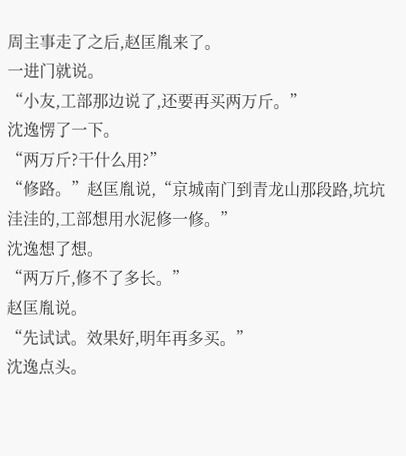周主事走了之后,赵匡胤来了。
一进门就说。
“小友,工部那边说了,还要再买两万斤。”
沈逸愣了一下。
“两万斤?干什么用?”
“修路。”赵匡胤说,“京城南门到青龙山那段路,坑坑洼洼的,工部想用水泥修一修。”
沈逸想了想。
“两万斤,修不了多长。”
赵匡胤说。
“先试试。效果好,明年再多买。”
沈逸点头。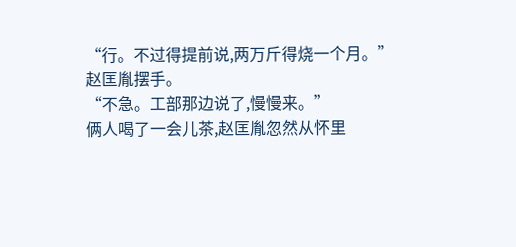“行。不过得提前说,两万斤得烧一个月。”
赵匡胤摆手。
“不急。工部那边说了,慢慢来。”
俩人喝了一会儿茶,赵匡胤忽然从怀里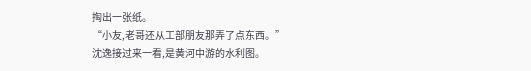掏出一张纸。
“小友,老哥还从工部朋友那弄了点东西。”
沈逸接过来一看,是黄河中游的水利图。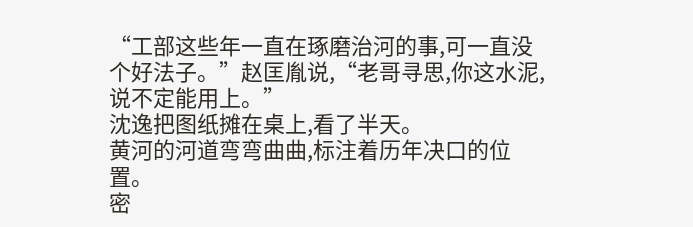“工部这些年一直在琢磨治河的事,可一直没个好法子。”赵匡胤说,“老哥寻思,你这水泥,说不定能用上。”
沈逸把图纸摊在桌上,看了半天。
黄河的河道弯弯曲曲,标注着历年决口的位置。
密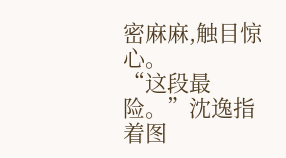密麻麻,触目惊心。
“这段最险。”沈逸指着图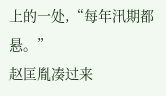上的一处,“每年汛期都悬。”
赵匡胤凑过来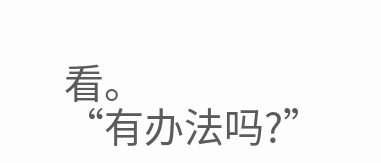看。
“有办法吗?”